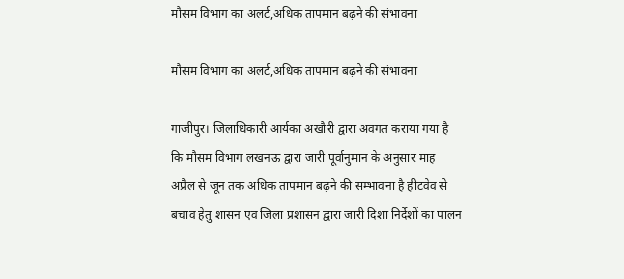मौसम विभाग का अलर्ट,अधिक तापमान बढ़ने की संभावना

मौसम विभाग का अलर्ट,अधिक तापमान बढ़ने की संभावना

गाजीपुर। जिलाधिकारी आर्यका अखौरी द्वारा अवगत कराया गया है कि मौसम विभाग लखनऊ द्वारा जारी पूर्वानुमान के अनुसार माह अप्रैल से जून तक अधिक तापमान बढ़ने की सम्भावना है हीटवेव से बचाव हेतु शासन एव जिला प्रशासन द्वारा जारी दिशा निर्देशों का पालन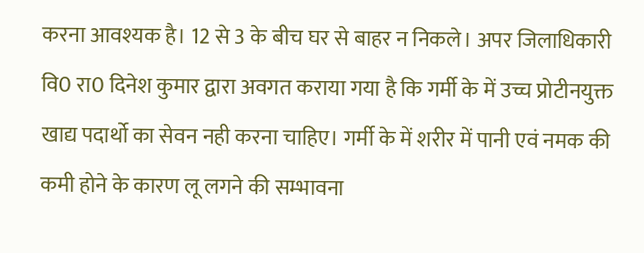करना आवश्यक है। 12 से 3 के बीच घर से बाहर न निकले। अपर जिलाधिकारी वि0 रा0 दिनेश कुमार द्वारा अवगत कराया गया है कि गर्मी के में उच्च प्रोटीनयुक्त खाद्य पदार्थो का सेवन नही करना चाहिए। गर्मी के में शरीर में पानी एवं नमक की कमी होने के कारण लू लगने की सम्भावना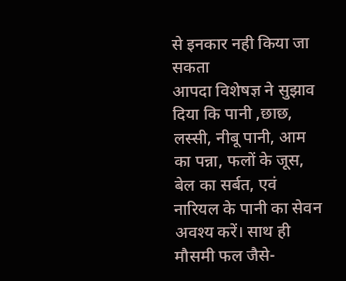से इनकार नही किया जा सकता
आपदा विशेषज्ञ ने सुझाव दिया कि पानी ,छाछ, लस्सी, नीबू पानी, आम का पन्ना, फलों के जूस, बेल का सर्बत, एवं नारियल के पानी का सेवन अवश्य करें। साथ ही मौसमी फल जैसे-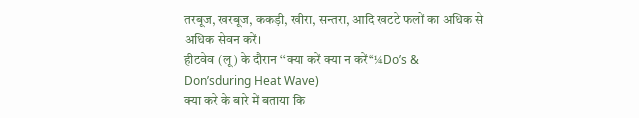तरबूज, खरबूज, ककड़ी, खीरा, सन्तरा, आदि खटटे फलों का अधिक से अधिक सेवन करें।
हीटवेव (लू) के दौरान ‘‘क्या करें क्या न करें‘‘¼Do’s & Don’sduring Heat Wave)
क्या करे के बारे में बताया कि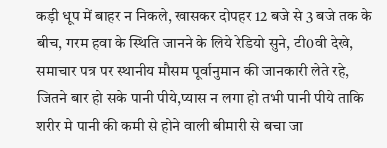कड़ी धूप में बाहर न निकले, खासकर दोपहर 12 बजे से 3 बजे तक के बीच, गरम हवा के स्थिति जानने के लिये रेडियो सुने, टी0वी देखे, समाचार पत्र पर स्थानीय मौसम पूर्वानुमान की जानकारी लेते रहे, जितने बार हो सके पानी पीये,प्यास न लगा हो तभी पानी पीये ताकि शरीर मे पानी की कमी से होने वाली बीमारी से बचा जा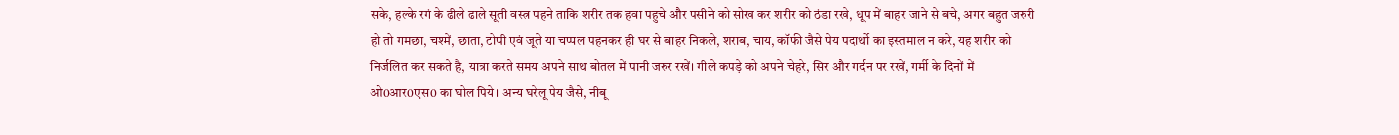सके, हल्के रगं के ढीले ढाले सूती वस्त्र पहने ताकि शरीर तक हवा पहुचे और पसीने को सोख कर शरीर को ठंडा रखे, धूप में बाहर जाने से बचे, अगर बहुत जरुरी हो तो गमछा, चश्में, छाता, टोपी एवं जूते या चप्पल पहनकर ही घर से बाहर निकले, शराब, चाय, कॉफी जैसे पेय पदार्थो का इस्तमाल न करे, यह शरीर को निर्जलित कर सकते है, यात्रा करते समय अपने साथ बोतल में पानी जरुर रखें। गीले कपड़े को अपने चेहरे, सिर और गर्दन पर रखें, गर्मी के दिनों में ओ0आर0एस0 का घोल पिये। अन्य घरेलू पेय जैसे, नीबू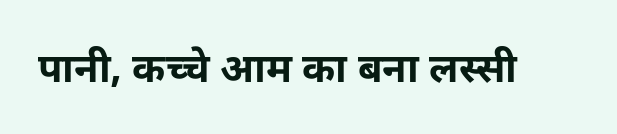पानी, कच्चे आम का बना लस्सी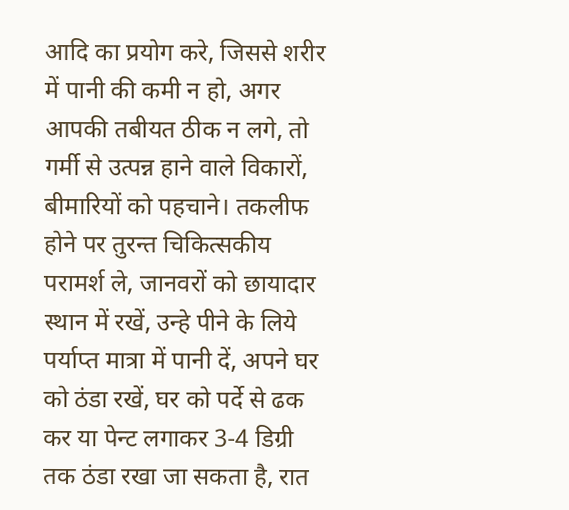आदि का प्रयोग करे, जिससे शरीर में पानी की कमी न हो, अगर आपकी तबीयत ठीक न लगे, तो गर्मी से उत्पन्न हाने वाले विकारों, बीमारियों को पहचाने। तकलीफ होने पर तुरन्त चिकित्सकीय परामर्श ले, जानवरों को छायादार स्थान में रखें, उन्हे पीने के लिये पर्याप्त मात्रा में पानी दें, अपने घर को ठंडा रखें, घर को पर्दे से ढक कर या पेन्ट लगाकर 3-4 डिग्री तक ठंडा रखा जा सकता है, रात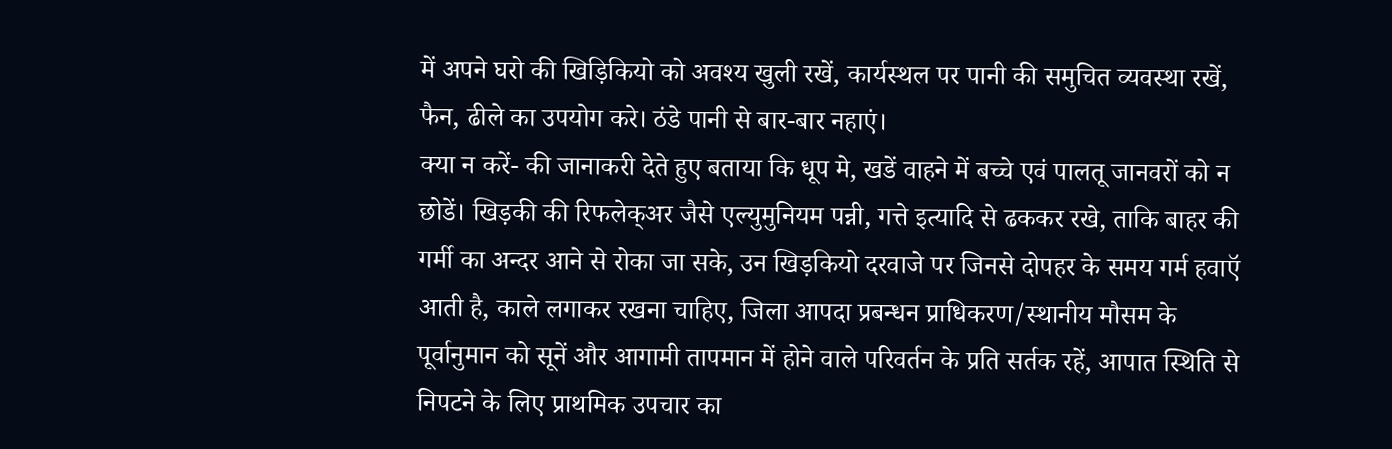में अपने घरो की खिड़िकियो को अवश्य खुली रखें, कार्यस्थल पर पानी की समुचित व्यवस्था रखें, फैन, ढीले का उपयोग करे। ठंडे पानी से बार-बार नहाएं।
क्या न करें- की जानाकरी देते हुए बताया कि धूप मे, खडें वाहने में बच्चे एवं पालतू जानवरों को न छोडें। खिड़की की रिफलेक्अर जैसे एल्युमुनियम पन्नी, गत्ते इत्यादि से ढककर रखे, ताकि बाहर की गर्मी का अन्दर आने से रोका जा सके, उन खिड़कियो दरवाजे पर जिनसे दोपहर के समय गर्म हवाऍ आती है, काले लगाकर रखना चाहिए, जिला आपदा प्रबन्धन प्राधिकरण/स्थानीय मौसम के पूर्वानुमान को सूनें और आगामी तापमान में होने वाले परिवर्तन के प्रति सर्तक रहें, आपात स्थिति से निपटने के लिए प्राथमिक उपचार का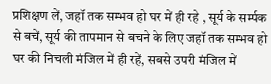प्रशिक्षण लें, जहॉ तक सम्भव हो घर में ही रहे , सूर्य के सर्म्पक से बचें, सूर्य की तापमान से बचने के लिए जहॉ तक सम्भव हो घर की निचली मंजिल में ही रहें, सबसे उपरी मंजिल में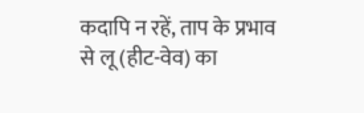कदापि न रहें, ताप के प्रभाव से लू (हीट-वेव) का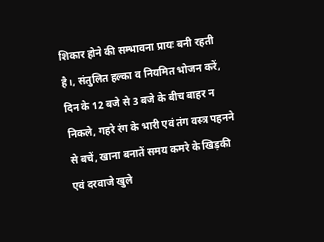शिकार होने की सम्भावना प्रायः बनी रहती है।, संतुलित हल्का व नियमित भोजन करें, दिन के 12 बजे से 3 बजे के बीच बाहर न निकले, गहरे रंग के भारी एवं तंग वस्त्र पहनने से बचें, खाना बनातें समय कमरे के खिड़की एवं दरवाजे खुले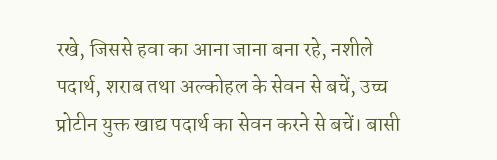रखे, जिससे हवा का आना जाना बना रहे, नशीले पदार्थ, शराब तथा अल्कोहल के सेवन से बचें, उच्च प्रोटीन युक्त खाद्य पदार्थ का सेवन करने से बचें। बासी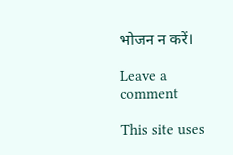भोजन न करें।

Leave a comment

This site uses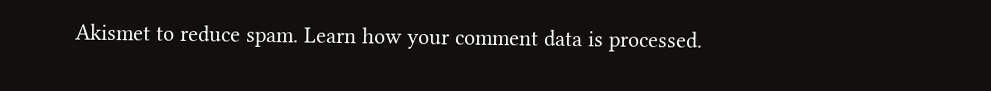Akismet to reduce spam. Learn how your comment data is processed.